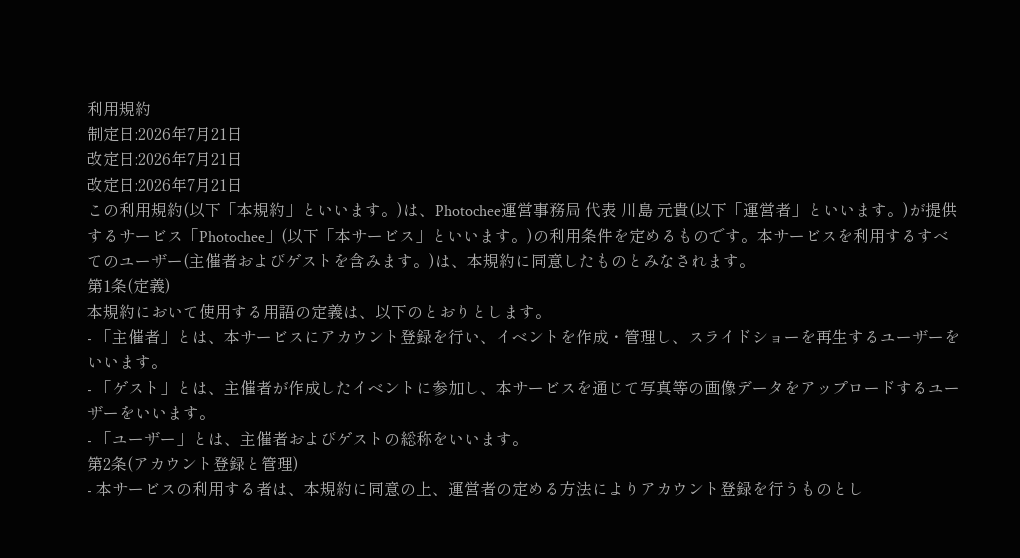利用規約
制定日:2026年7月21日
改定日:2026年7月21日
改定日:2026年7月21日
この利用規約(以下「本規約」といいます。)は、Photochee運営事務局 代表 川島 元貴(以下「運営者」といいます。)が提供するサービス「Photochee」(以下「本サービス」といいます。)の利用条件を定めるものです。本サービスを利用するすべてのユーザー(主催者およびゲストを含みます。)は、本規約に同意したものとみなされます。
第1条(定義)
本規約において使用する用語の定義は、以下のとおりとします。
- 「主催者」とは、本サービスにアカウント登録を行い、イベントを作成・管理し、スライドショーを再生するユーザーをいいます。
- 「ゲスト」とは、主催者が作成したイベントに参加し、本サービスを通じて写真等の画像データをアップロードするユーザーをいいます。
- 「ユーザー」とは、主催者およびゲストの総称をいいます。
第2条(アカウント登録と管理)
- 本サービスの利用する者は、本規約に同意の上、運営者の定める方法によりアカウント登録を行うものとし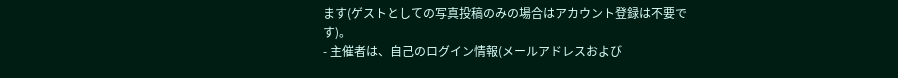ます(ゲストとしての写真投稿のみの場合はアカウント登録は不要です)。
- 主催者は、自己のログイン情報(メールアドレスおよび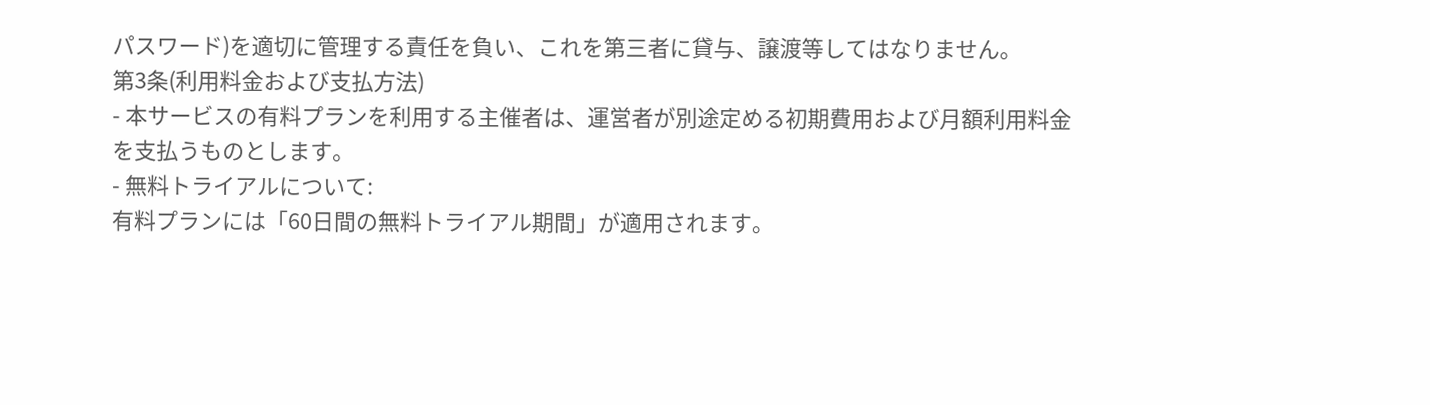パスワード)を適切に管理する責任を負い、これを第三者に貸与、譲渡等してはなりません。
第3条(利用料金および支払方法)
- 本サービスの有料プランを利用する主催者は、運営者が別途定める初期費用および月額利用料金を支払うものとします。
- 無料トライアルについて:
有料プランには「60日間の無料トライアル期間」が適用されます。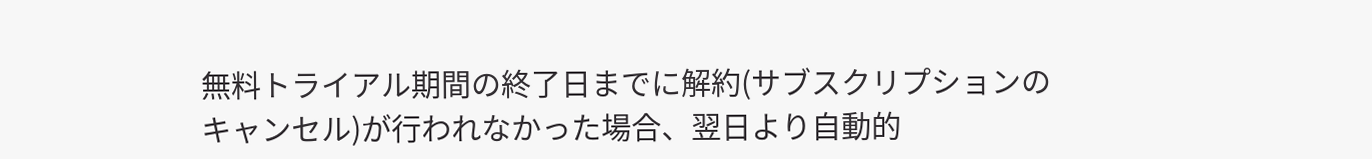無料トライアル期間の終了日までに解約(サブスクリプションのキャンセル)が行われなかった場合、翌日より自動的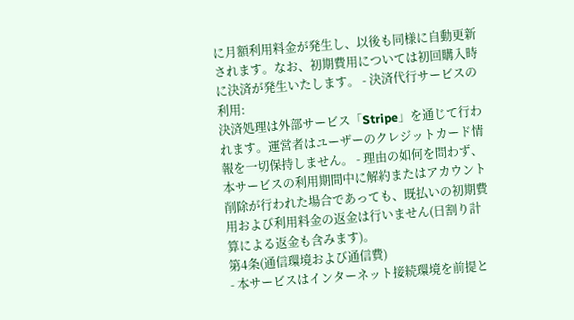に月額利用料金が発生し、以後も同様に自動更新されます。なお、初期費用については初回購入時に決済が発生いたします。 - 決済代行サービスの利用:
決済処理は外部サービス「Stripe」を通じて行われます。運営者はユーザーのクレジットカード情報を一切保持しません。 - 理由の如何を問わず、本サービスの利用期間中に解約またはアカウント削除が行われた場合であっても、既払いの初期費用および利用料金の返金は行いません(日割り計算による返金も含みます)。
第4条(通信環境および通信費)
- 本サービスはインターネット接続環境を前提と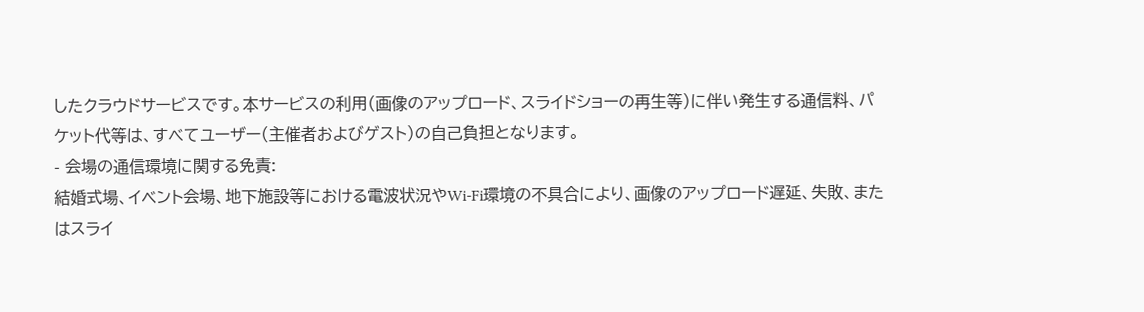したクラウドサービスです。本サービスの利用(画像のアップロード、スライドショーの再生等)に伴い発生する通信料、パケット代等は、すべてユーザー(主催者およびゲスト)の自己負担となります。
- 会場の通信環境に関する免責:
結婚式場、イベント会場、地下施設等における電波状況やWi-Fi環境の不具合により、画像のアップロード遅延、失敗、またはスライ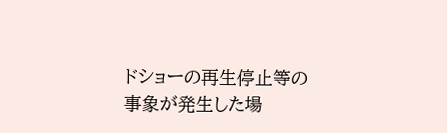ドショーの再生停止等の事象が発生した場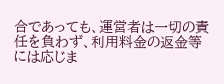合であっても、運営者は一切の責任を負わず、利用料金の返金等には応じま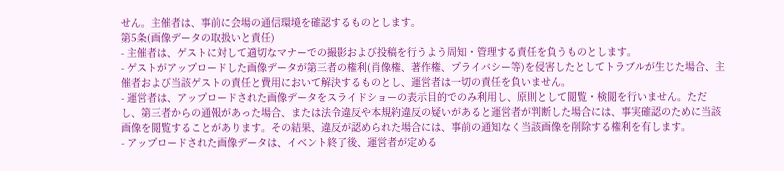せん。主催者は、事前に会場の通信環境を確認するものとします。
第5条(画像データの取扱いと責任)
- 主催者は、ゲストに対して適切なマナーでの撮影および投稿を行うよう周知・管理する責任を負うものとします。
- ゲストがアップロードした画像データが第三者の権利(肖像権、著作権、プライバシー等)を侵害したとしてトラブルが生じた場合、主催者および当該ゲストの責任と費用において解決するものとし、運営者は一切の責任を負いません。
- 運営者は、アップロードされた画像データをスライドショーの表示目的でのみ利用し、原則として閲覧・検閲を行いません。ただし、第三者からの通報があった場合、または法令違反や本規約違反の疑いがあると運営者が判断した場合には、事実確認のために当該画像を閲覧することがあります。その結果、違反が認められた場合には、事前の通知なく当該画像を削除する権利を有します。
- アップロードされた画像データは、イベント終了後、運営者が定める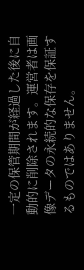一定の保管期間が経過した後に自動的に削除されます。運営者は画像データの永続的な保存を保証するものではありません。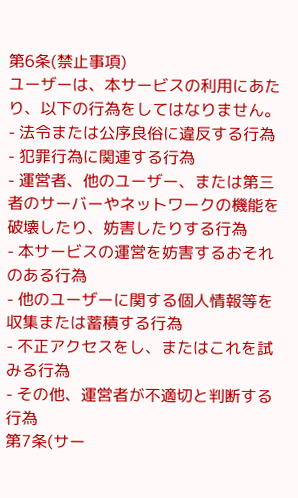第6条(禁止事項)
ユーザーは、本サービスの利用にあたり、以下の行為をしてはなりません。
- 法令または公序良俗に違反する行為
- 犯罪行為に関連する行為
- 運営者、他のユーザー、または第三者のサーバーやネットワークの機能を破壊したり、妨害したりする行為
- 本サービスの運営を妨害するおそれのある行為
- 他のユーザーに関する個人情報等を収集または蓄積する行為
- 不正アクセスをし、またはこれを試みる行為
- その他、運営者が不適切と判断する行為
第7条(サー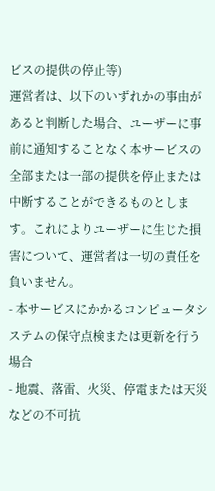ビスの提供の停止等)
運営者は、以下のいずれかの事由があると判断した場合、ユーザーに事前に通知することなく本サービスの全部または一部の提供を停止または中断することができるものとします。これによりユーザーに生じた損害について、運営者は一切の責任を負いません。
- 本サービスにかかるコンピュータシステムの保守点検または更新を行う場合
- 地震、落雷、火災、停電または天災などの不可抗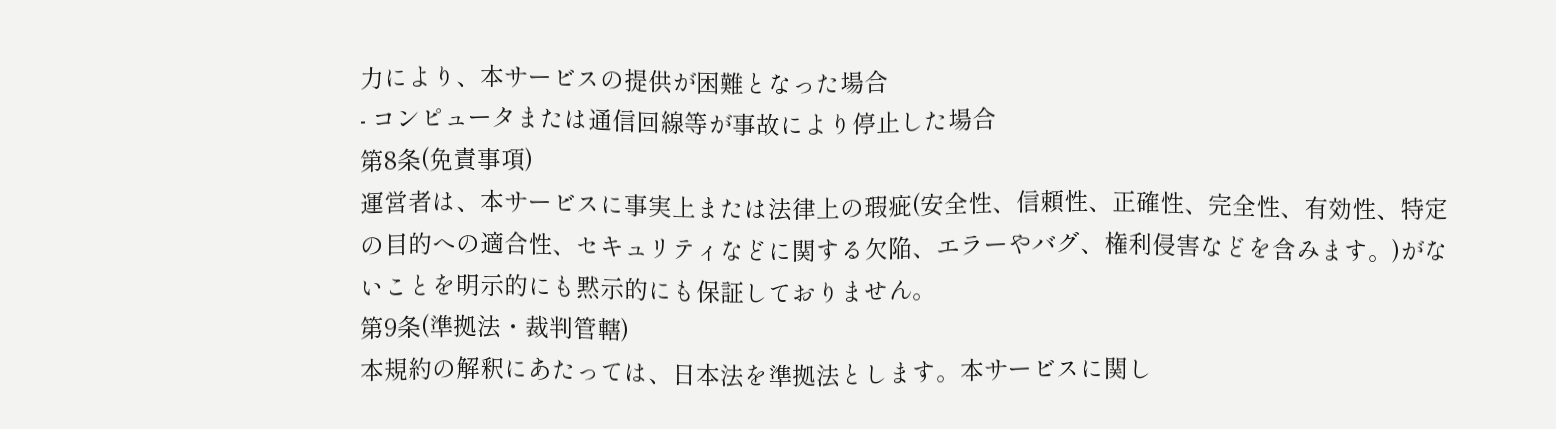力により、本サービスの提供が困難となった場合
- コンピュータまたは通信回線等が事故により停止した場合
第8条(免責事項)
運営者は、本サービスに事実上または法律上の瑕疵(安全性、信頼性、正確性、完全性、有効性、特定の目的への適合性、セキュリティなどに関する欠陥、エラーやバグ、権利侵害などを含みます。)がないことを明示的にも黙示的にも保証しておりません。
第9条(準拠法・裁判管轄)
本規約の解釈にあたっては、日本法を準拠法とします。本サービスに関し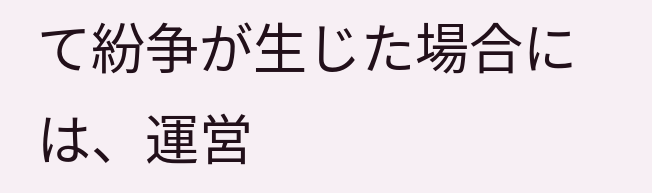て紛争が生じた場合には、運営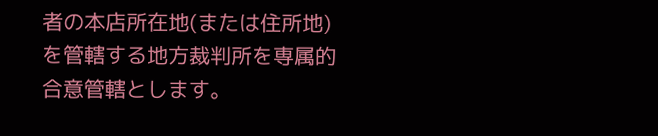者の本店所在地(または住所地)を管轄する地方裁判所を専属的合意管轄とします。